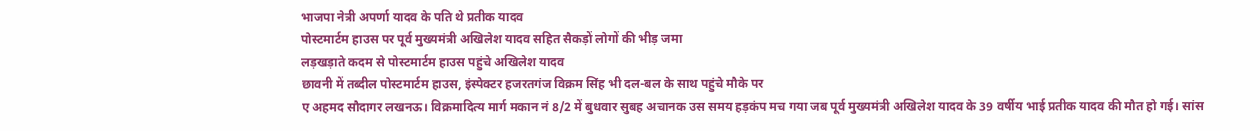भाजपा नेत्री अपर्णा यादव के पति थे प्रतीक यादव
पोस्टमार्टम हाउस पर पूर्व मुख्यमंत्री अखिलेश यादव सहित सैकड़ों लोगों की भीड़ जमा
लड़खड़ाते कदम से पोस्टमार्टम हाउस पहुंचे अखिलेश यादव
छावनी में तब्दील पोस्टमार्टम हाउस, इंस्पेक्टर हजरतगंज विक्रम सिंह भी दल-बल के साथ पहुंचे मौके पर
ए अहमद सौदागर लखनऊ। विक्रमादित्य मार्ग मकान नं 8/2 में बुधवार सुबह अचानक उस समय हड़कंप मच गया जब पूर्व मुख्यमंत्री अखिलेश यादव के 39 वर्षीय भाई प्रतीक यादव की मौत हो गई। सांस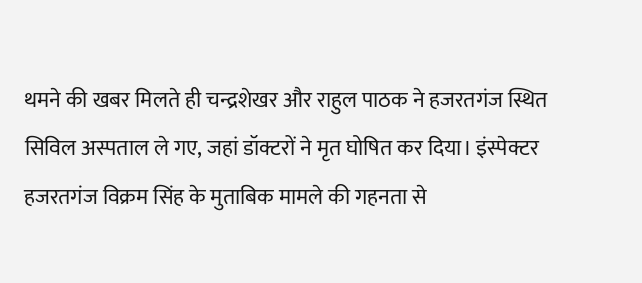थमने की खबर मिलते ही चन्द्रशेखर और राहुल पाठक ने हजरतगंज स्थित सिविल अस्पताल ले गए, जहां डॉक्टरों ने मृत घोषित कर दिया। इंस्पेक्टर हजरतगंज विक्रम सिंह के मुताबिक मामले की गहनता से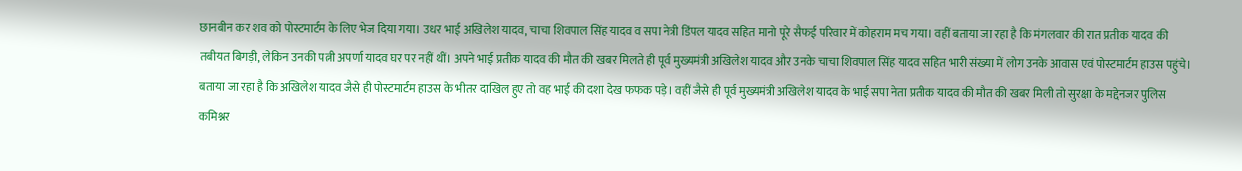छानबीन कर शव को पोस्टमार्टम के लिए भेज दिया गया। उधर भाई अखिलेश यादव, चाचा शिवपाल सिंह यादव व सपा नेत्री डिंपल यादव सहित मानो पूरे सैफई परिवार में कोहराम मच गया। वहीं बताया जा रहा है कि मंगलवार की रात प्रतीक यादव की तबीयत बिगड़ी, लेकिन उनकी पत्नी अपर्णा यादव घर पर नहीं थीं। अपने भाई प्रतीक यादव की मौत की खबर मिलते ही पूर्व मुख्यमंत्री अखिलेश यादव और उनके चाचा शिवपाल सिंह यादव सहित भारी संख्या में लोग उनके आवास एवं पोस्टमार्टम हाउस पहुंचे। बताया जा रहा है कि अखिलेश यादव जैसे ही पोस्टमार्टम हाउस के भीतर दाखिल हुए तो वह भाई की दशा देख फफक पड़े। वहीं जैसे ही पूर्व मुख्यमंत्री अखिलेश यादव के भाई सपा नेता प्रतीक यादव की मौत की खबर मिली तो सुरक्षा के मद्देनजर पुलिस कमिश्नर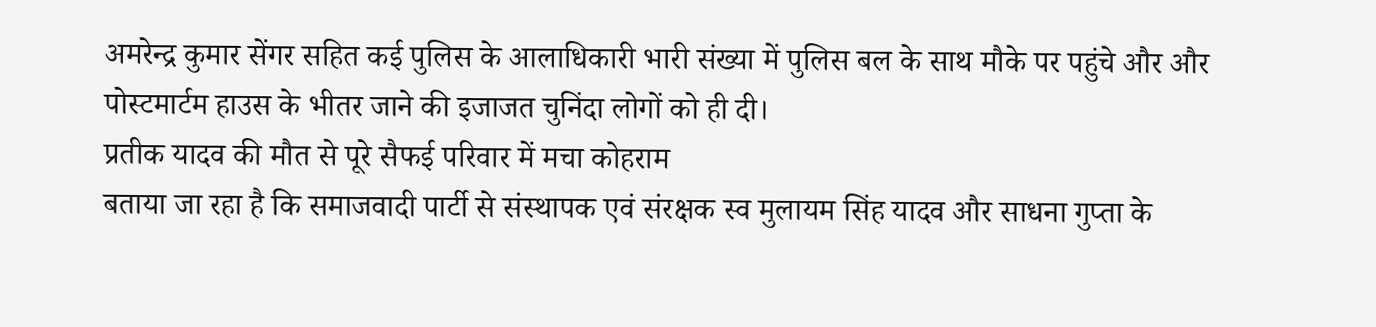अमरेन्द्र कुमार सेंगर सहित कई पुलिस के आलाधिकारी भारी संख्या में पुलिस बल के साथ मौके पर पहुंचे और और पोस्टमार्टम हाउस के भीतर जाने की इजाजत चुनिंदा लोगों को ही दी।
प्रतीक यादव की मौत से पूरे सैफई परिवार में मचा कोहराम
बताया जा रहा है कि समाजवादी पार्टी से संस्थापक एवं संरक्षक स्व मुलायम सिंह यादव और साधना गुप्ता के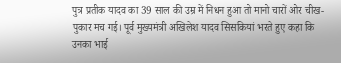पुत्र प्रतीक यादव का 39 साल की उम्र में निधन हुआ तो मानो चारों ओर चीख-पुकार मच गई। पूर्व मुख्यमंत्री अखिलेश यादव सिसकियां भरते हुए कहा कि उनका भाई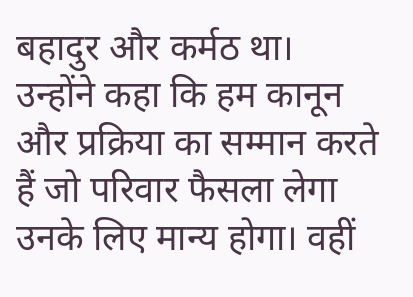बहादुर और कर्मठ था। उन्होंने कहा कि हम कानून और प्रक्रिया का सम्मान करते हैं जो परिवार फैसला लेगा उनके लिए मान्य होगा। वहीं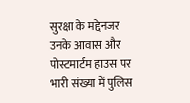सुरक्षा के मद्देनजर उनके आवास और पोस्टमार्टम हाउस पर भारी संख्या में पुलिस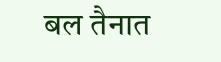बल तैनात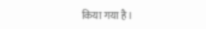किया गया है।